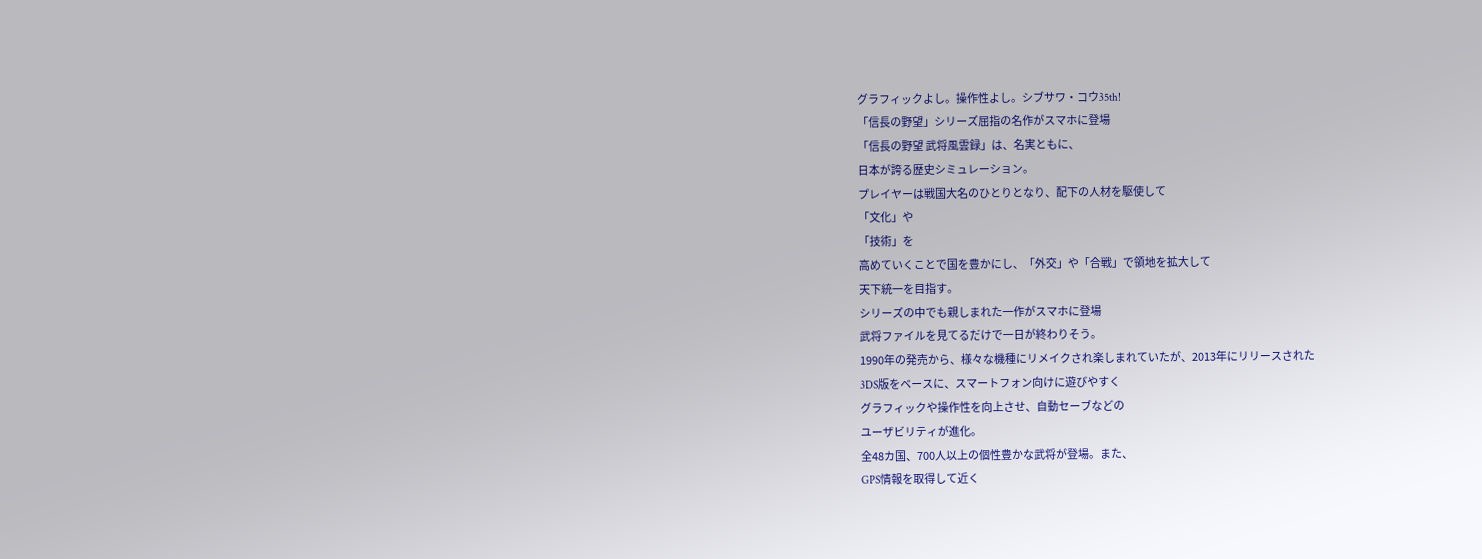グラフィックよし。操作性よし。シブサワ・コウ35th!
「信長の野望」シリーズ屈指の名作がスマホに登場
「信長の野望 武将風雲録」は、名実ともに、
日本が誇る歴史シミュレーション。
プレイヤーは戦国大名のひとりとなり、配下の人材を駆使して
「文化」や
「技術」を
高めていくことで国を豊かにし、「外交」や「合戦」で領地を拡大して
天下統一を目指す。
シリーズの中でも親しまれた一作がスマホに登場
武将ファイルを見てるだけで一日が終わりそう。
1990年の発売から、様々な機種にリメイクされ楽しまれていたが、2013年にリリースされた
3DS版をベースに、スマートフォン向けに遊びやすく
グラフィックや操作性を向上させ、自動セーブなどの
ユーザビリティが進化。
全48カ国、700人以上の個性豊かな武将が登場。また、
GPS情報を取得して近く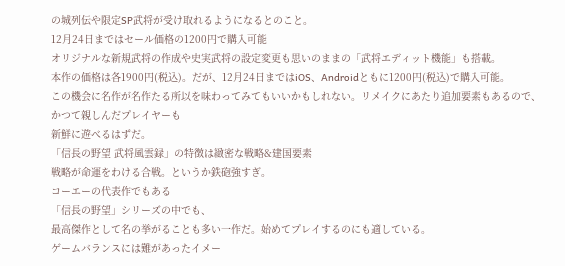の城列伝や限定SP武将が受け取れるようになるとのこと。
12月24日まではセール価格の1200円で購入可能
オリジナルな新規武将の作成や史実武将の設定変更も思いのままの「武将エディット機能」も搭載。
本作の価格は各1900円(税込)。だが、12月24日まではiOS、Androidともに1200円(税込)で購入可能。
この機会に名作が名作たる所以を味わってみてもいいかもしれない。リメイクにあたり追加要素もあるので、かつて親しんだプレイヤーも
新鮮に遊べるはずだ。
「信長の野望 武将風雲録」の特徴は緻密な戦略&建国要素
戦略が命運をわける合戦。というか鉄砲強すぎ。
コーエーの代表作でもある
「信長の野望」シリーズの中でも、
最高傑作として名の挙がることも多い一作だ。始めてプレイするのにも適している。
ゲームバランスには難があったイメー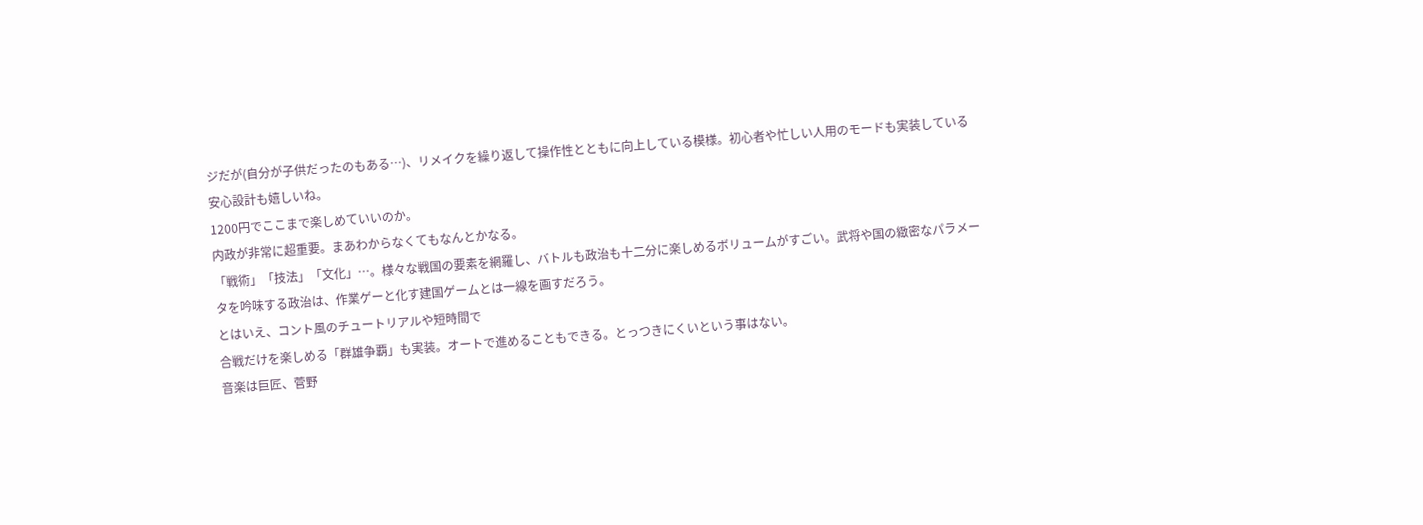ジだが(自分が子供だったのもある…)、リメイクを繰り返して操作性とともに向上している模様。初心者や忙しい人用のモードも実装している
安心設計も嬉しいね。
1200円でここまで楽しめていいのか。
内政が非常に超重要。まあわからなくてもなんとかなる。
「戦術」「技法」「文化」…。様々な戦国の要素を網羅し、バトルも政治も十二分に楽しめるボリュームがすごい。武将や国の緻密なパラメータを吟味する政治は、作業ゲーと化す建国ゲームとは一線を画すだろう。
とはいえ、コント風のチュートリアルや短時間で
合戦だけを楽しめる「群雄争覇」も実装。オートで進めることもできる。とっつきにくいという事はない。
音楽は巨匠、菅野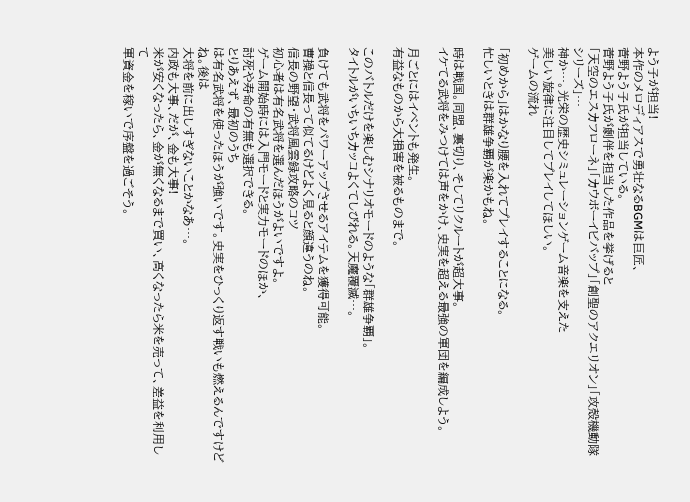よう子が担当!
本作のメロディアスで勇壮なるBGMは巨匠、
菅野よう子氏が担当している。
菅野よう子氏が劇伴を担当した作品を挙げると
「天空のエスカフローネ」「カウボーイビバップ」「創聖のアクエリオン」「攻殻機動隊シリーズ」…
神か…。光栄の歴史シミュレーションゲーム音楽を支えた
美しい旋律に注目してプレイしてほしい。
ゲームの流れ

「初めから」はかなり腰を入れてプレイすることになる。
忙しいときは群雄争覇が楽かもね。

時は戦国。同盟、裏切り、そしてリクルートが超大事。
イケてる武将をみつけては声をかけ、史実を超える最強の軍団を編成しよう。

月ごとにはイベントも発生。
有益なものから大損害を被るものまで。

このバトルだけを楽しむシナリオモードのような「群雄争覇」。
タイトルがいちいちカッコよくてしびれる。天魔覆滅…。

負けても武将をパワーアップさせるアイテムを獲得可能。
曹操と信長って似てるけどよく見ると顔違うのね。
信長の野望・武将風雲録攻略のコツ
初心者は有名武将を選んだほうがよいですよ。
ゲーム開始時には入門モードと実力モードのほか、
討死や寿命の有無も選択できる。
とりあえず、最初のうち
は有名武将を使ったほうが強いです。史実をひっくり返す戦いも燃えるんですけどね。後は
大将を前に出しすぎないことかなあ…。
内政も大事、だが、金も大事!
米が安くなったら、金が無くなるまで買い、高くなったら米を売って、差益を利用して
軍資金を稼いで序盤を過ごそう。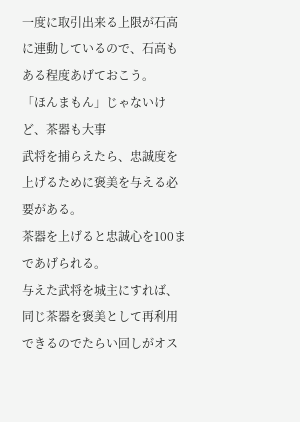一度に取引出来る上限が石高に連動しているので、石高もある程度あげておこう。
「ほんまもん」じゃないけど、茶器も大事
武将を捕らえたら、忠誠度を上げるために褒美を与える必要がある。
茶器を上げると忠誠心を100まであげられる。
与えた武将を城主にすれば、同じ茶器を褒美として再利用できるのでたらい回しがオス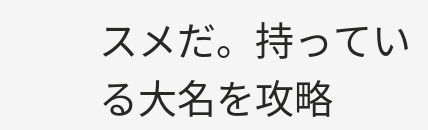スメだ。持っている大名を攻略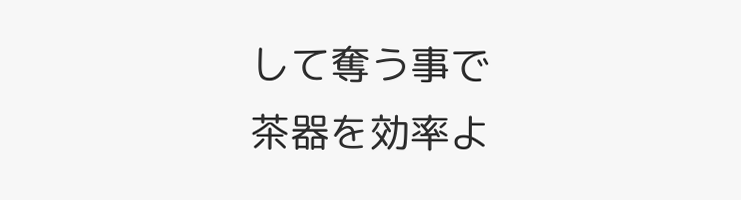して奪う事で
茶器を効率よ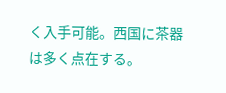く入手可能。西国に茶器は多く点在する。